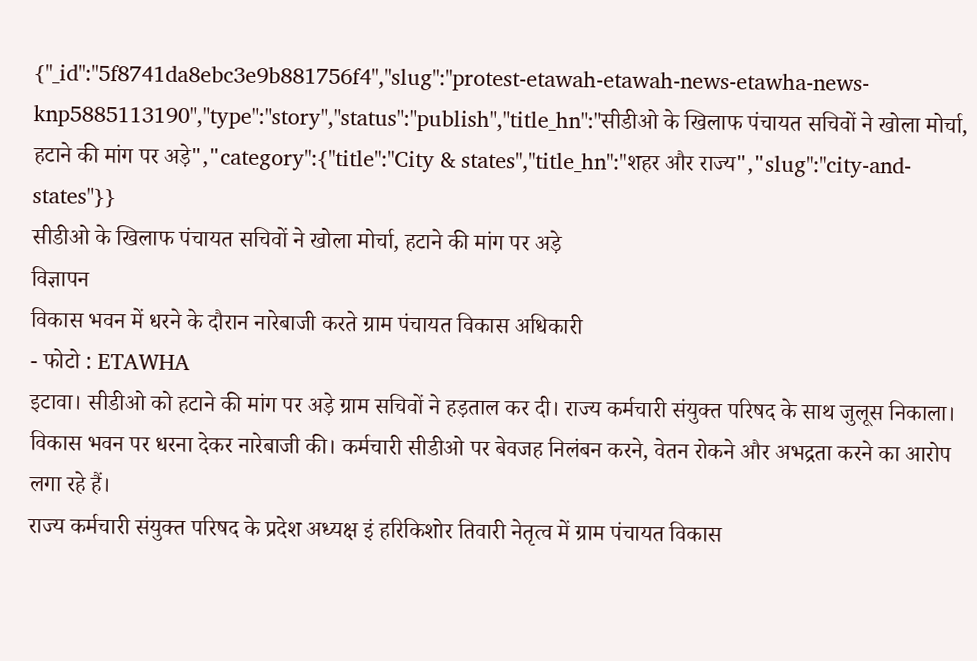{"_id":"5f8741da8ebc3e9b881756f4","slug":"protest-etawah-etawah-news-etawha-news-knp5885113190","type":"story","status":"publish","title_hn":"सीडीओ के खिलाफ पंचायत सचिवों ने खोला मोर्चा, हटाने की मांग पर अड़े","category":{"title":"City & states","title_hn":"शहर और राज्य","slug":"city-and-states"}}
सीडीओ के खिलाफ पंचायत सचिवों ने खोला मोर्चा, हटाने की मांग पर अड़े
विज्ञापन
विकास भवन में धरने के दौरान नारेबाजी करते ग्राम पंचायत विकास अधिकारी
- फोटो : ETAWHA
इटावा। सीडीओ को हटाने की मांग पर अड़े ग्राम सचिवों ने हड़ताल कर दी। राज्य कर्मचारी संयुक्त परिषद के साथ जुलूस निकाला। विकास भवन पर धरना देकर नारेबाजी की। कर्मचारी सीडीओ पर बेवजह निलंबन करने, वेतन रोकने और अभद्रता करने का आरोप लगा रहे हैं।
राज्य कर्मचारी संयुक्त परिषद के प्रदेश अध्यक्ष इं हरिकिशोर तिवारी नेतृत्व में ग्राम पंचायत विकास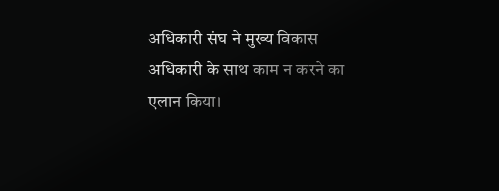अधिकारी संघ ने मुख्य विकास अधिकारी के साथ काम न करने का एलान किया।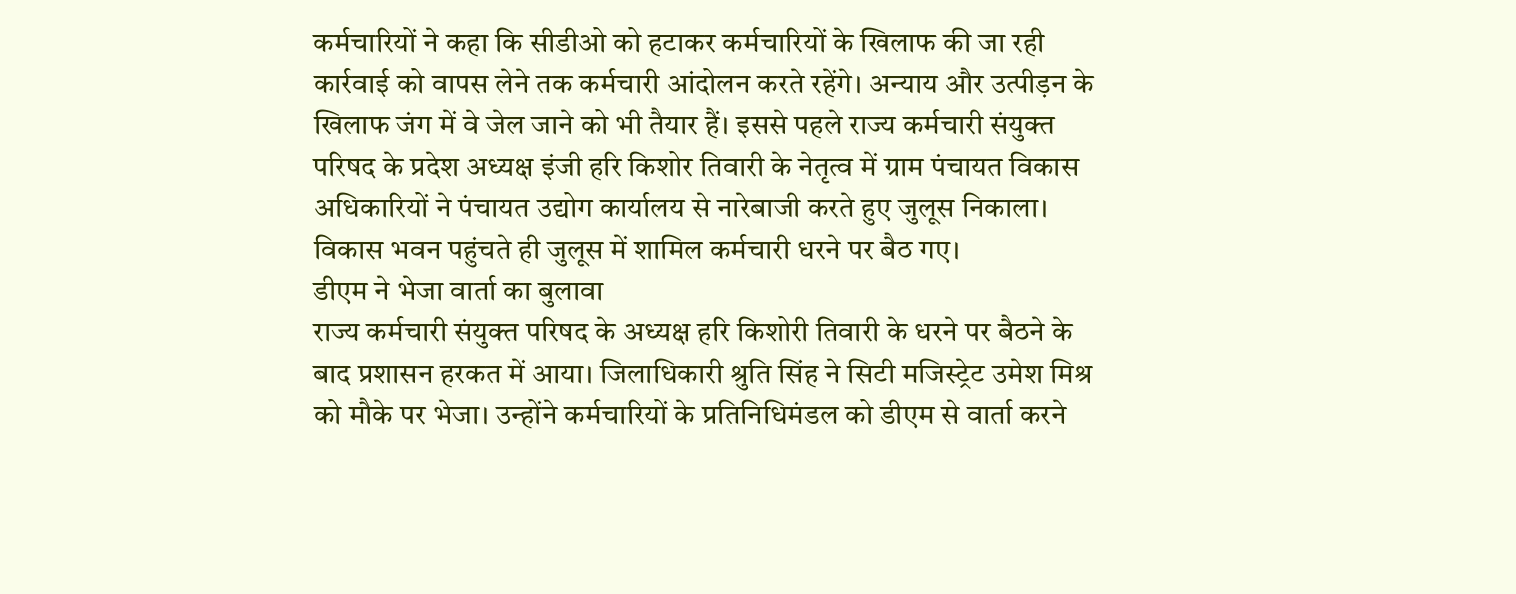कर्मचारियों ने कहा कि सीडीओ को हटाकर कर्मचारियों के खिलाफ की जा रही कार्रवाई को वापस लेने तक कर्मचारी आंदोलन करते रहेंगे। अन्याय और उत्पीड़न के खिलाफ जंग में वे जेल जाने को भी तैयार हैं। इससे पहले राज्य कर्मचारी संयुक्त परिषद के प्रदेश अध्यक्ष इंजी हरि किशोर तिवारी के नेतृत्व में ग्राम पंचायत विकास अधिकारियों ने पंचायत उद्योग कार्यालय से नारेबाजी करते हुए जुलूस निकाला। विकास भवन पहुंचते ही जुलूस में शामिल कर्मचारी धरने पर बैठ गए।
डीएम ने भेजा वार्ता का बुलावा
राज्य कर्मचारी संयुक्त परिषद के अध्यक्ष हरि किशोरी तिवारी के धरने पर बैठने के बाद प्रशासन हरकत में आया। जिलाधिकारी श्रुति सिंह ने सिटी मजिस्ट्रेट उमेश मिश्र को मौके पर भेजा। उन्होंने कर्मचारियों के प्रतिनिधिमंडल को डीएम से वार्ता करने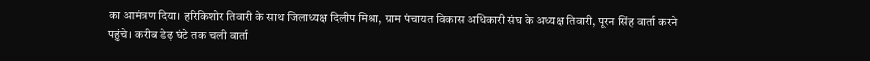का आमंत्रण दिया। हरिकिशोर तिवारी के साथ जिलाध्यक्ष दिलीप मिश्रा, ग्राम पंचायत विकास अधिकारी संघ के अध्यक्ष तिवारी, पूरन सिंह वार्ता करने पहुंचे। करीब डेढ़ घंटे तक चली वार्ता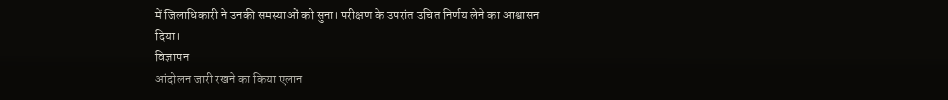में जिलाधिकारी ने उनकी समस्याओं को सुना। परीक्षण के उपरांत उचित निर्णय लेने का आश्वासन दिया।
विज्ञापन
आंदोलन जारी रखने का किया एलान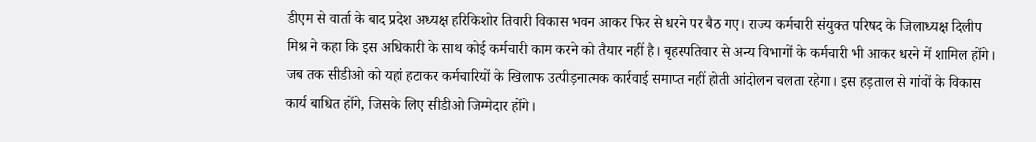डीएम से वार्ता के बाद प्रदेश अध्यक्ष हरिकिशोर तिवारी विकास भवन आकर फिर से धरने पर बैठ गए। राज्य कर्मचारी संयुक्त परिषद के जिलाध्यक्ष दिलीप मिश्र ने कहा कि इस अधिकारी के साथ कोई कर्मचारी काम करने को तैयार नहीं है। बृहस्पतिवार से अन्य विभागों के कर्मचारी भी आकर धरने में शामिल होंगे। जब तक सीडीओ को यहां हटाकर कर्मचारियों के खिलाफ उत्पीड़नात्मक कार्रवाई समाप्त नहीं होती आंदोलन चलता रहेगा। इस हड़ताल से गांवों के विकास कार्य बाधित होंगे, जिसके लिए सीडीओ जिम्मेदार होंगे।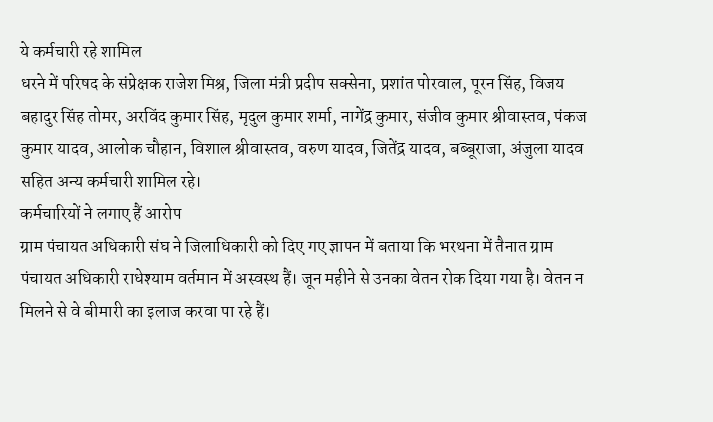ये कर्मचारी रहे शामिल
धरने में परिषद के संप्रेक्षक राजेश मिश्र, जिला मंत्री प्रदीप सक्सेना, प्रशांत पोरवाल, पूरन सिंह, विजय बहादुर सिंह तोमर, अरविंद कुमार सिंह, मृदुल कुमार शर्मा, नागेंद्र कुमार, संजीव कुमार श्रीवास्तव, पंकज कुमार यादव, आलोक चौहान, विशाल श्रीवास्तव, वरुण यादव, जितेंद्र यादव, बब्बूराजा, अंजुला यादव सहित अन्य कर्मचारी शामिल रहे।
कर्मचारियों ने लगाए हैं आरोप
ग्राम पंचायत अधिकारी संघ ने जिलाधिकारी को दिए गए ज्ञापन में बताया कि भरथना में तैनात ग्राम पंचायत अधिकारी राधेश्याम वर्तमान में अस्वस्थ हैं। जून महीने से उनका वेतन रोक दिया गया है। वेतन न मिलने से वे बीमारी का इलाज करवा पा रहे हैं।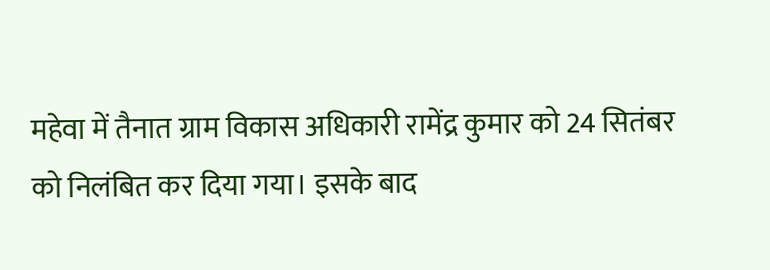महेवा में तैनात ग्राम विकास अधिकारी रामेंद्र कुमार को 24 सितंबर को निलंबित कर दिया गया। इसके बाद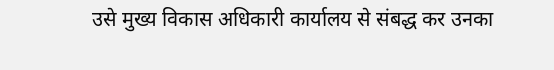उसे मुख्य विकास अधिकारी कार्यालय से संबद्ध कर उनका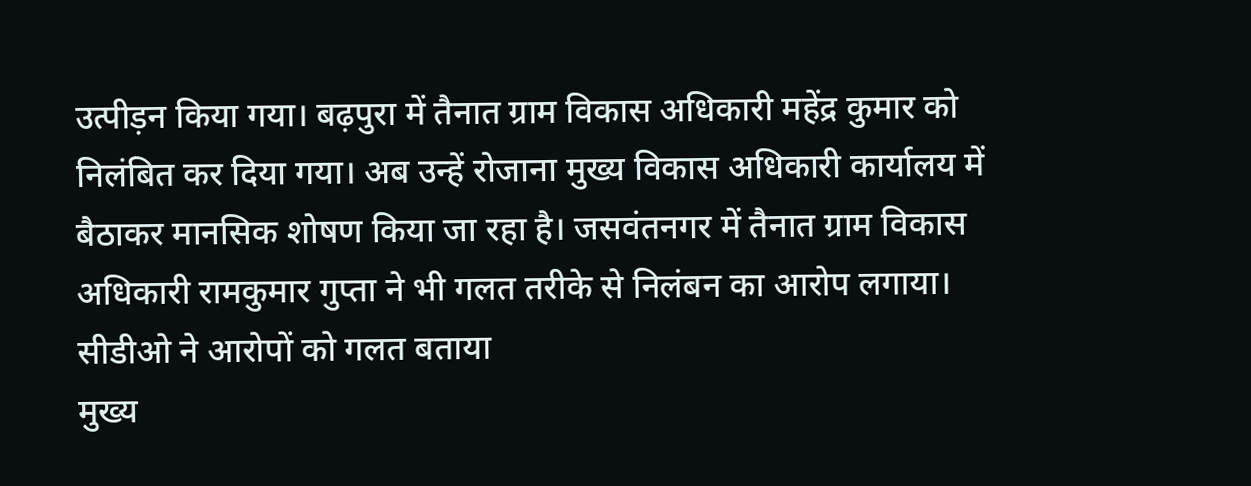उत्पीड़न किया गया। बढ़पुरा में तैनात ग्राम विकास अधिकारी महेंद्र कुमार को निलंबित कर दिया गया। अब उन्हें रोजाना मुख्य विकास अधिकारी कार्यालय में बैठाकर मानसिक शोषण किया जा रहा है। जसवंतनगर में तैनात ग्राम विकास अधिकारी रामकुमार गुप्ता ने भी गलत तरीके से निलंबन का आरोप लगाया।
सीडीओ ने आरोपों को गलत बताया
मुख्य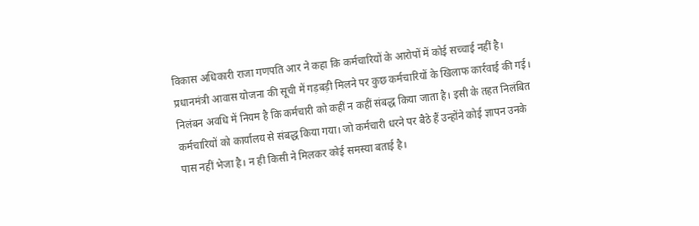विकास अधिकारी राजा गणपति आर ने कहा कि कर्मचारियों के आरोपों में कोई सच्चाई नहीं है। प्रधानमंत्री आवास योजना की सूची में गड़बड़ी मिलने पर कुछ कर्मचारियों के खिलाफ कार्रवाई की गई। निलंबन अवधि में नियम है कि कर्मचारी को कहीं न कहीं संबद्ध किया जाता है। इसी के तहत निलंबित कर्मचारियों को कार्यालय से संबद्ध किया गया। जो कर्मचारी धरने पर बैठे हैं उन्होंने कोई ज्ञापन उनके पास नहीं भेजा है। न ही किसी ने मिलकर कोई समस्या बताई है।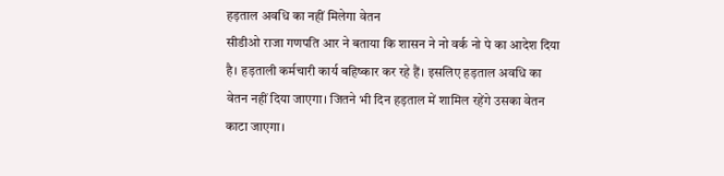हड़ताल अवधि का नहीं मिलेगा वेतन
सीडीओ राजा गणपति आर ने बताया कि शासन ने नो वर्क नो पे का आदेश दिया है। हड़ताली कर्मचारी कार्य बहिष्कार कर रहे हैं। इसलिए हड़ताल अवधि का वेतन नहीं दिया जाएगा। जितने भी दिन हड़ताल में शामिल रहेंगे उसका वेतन काटा जाएगा।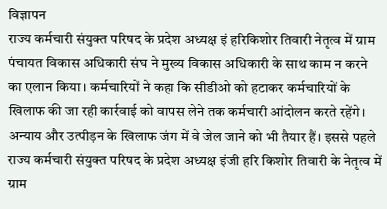विज्ञापन
राज्य कर्मचारी संयुक्त परिषद के प्रदेश अध्यक्ष इं हरिकिशोर तिवारी नेतृत्व में ग्राम पंचायत विकास अधिकारी संघ ने मुख्य विकास अधिकारी के साथ काम न करने का एलान किया। कर्मचारियों ने कहा कि सीडीओ को हटाकर कर्मचारियों के खिलाफ की जा रही कार्रवाई को वापस लेने तक कर्मचारी आंदोलन करते रहेंगे। अन्याय और उत्पीड़न के खिलाफ जंग में वे जेल जाने को भी तैयार हैं। इससे पहले राज्य कर्मचारी संयुक्त परिषद के प्रदेश अध्यक्ष इंजी हरि किशोर तिवारी के नेतृत्व में ग्राम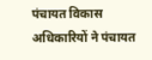पंचायत विकास अधिकारियों ने पंचायत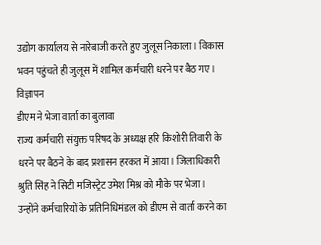उद्योग कार्यालय से नारेबाजी करते हुए जुलूस निकाला। विकास भवन पहुंचते ही जुलूस में शामिल कर्मचारी धरने पर बैठ गए।
विज्ञापन
डीएम ने भेजा वार्ता का बुलावा
राज्य कर्मचारी संयुक्त परिषद के अध्यक्ष हरि किशोरी तिवारी के धरने पर बैठने के बाद प्रशासन हरकत में आया। जिलाधिकारी श्रुति सिंह ने सिटी मजिस्ट्रेट उमेश मिश्र को मौके पर भेजा। उन्होंने कर्मचारियों के प्रतिनिधिमंडल को डीएम से वार्ता करने का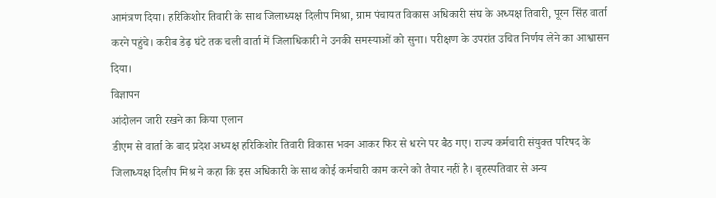आमंत्रण दिया। हरिकिशोर तिवारी के साथ जिलाध्यक्ष दिलीप मिश्रा, ग्राम पंचायत विकास अधिकारी संघ के अध्यक्ष तिवारी, पूरन सिंह वार्ता करने पहुंचे। करीब डेढ़ घंटे तक चली वार्ता में जिलाधिकारी ने उनकी समस्याओं को सुना। परीक्षण के उपरांत उचित निर्णय लेने का आश्वासन दिया।
विज्ञापन
आंदोलन जारी रखने का किया एलान
डीएम से वार्ता के बाद प्रदेश अध्यक्ष हरिकिशोर तिवारी विकास भवन आकर फिर से धरने पर बैठ गए। राज्य कर्मचारी संयुक्त परिषद के जिलाध्यक्ष दिलीप मिश्र ने कहा कि इस अधिकारी के साथ कोई कर्मचारी काम करने को तैयार नहीं है। बृहस्पतिवार से अन्य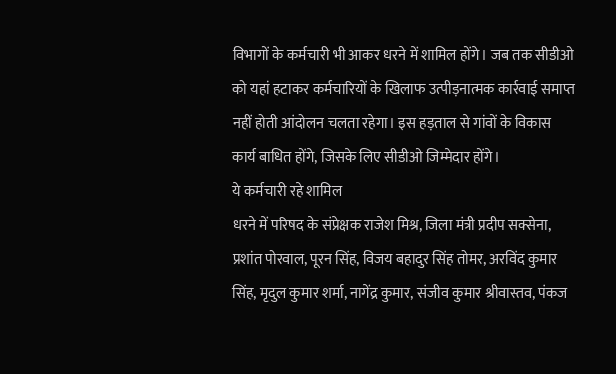विभागों के कर्मचारी भी आकर धरने में शामिल होंगे। जब तक सीडीओ को यहां हटाकर कर्मचारियों के खिलाफ उत्पीड़नात्मक कार्रवाई समाप्त नहीं होती आंदोलन चलता रहेगा। इस हड़ताल से गांवों के विकास कार्य बाधित होंगे, जिसके लिए सीडीओ जिम्मेदार होंगे।
ये कर्मचारी रहे शामिल
धरने में परिषद के संप्रेक्षक राजेश मिश्र, जिला मंत्री प्रदीप सक्सेना, प्रशांत पोरवाल, पूरन सिंह, विजय बहादुर सिंह तोमर, अरविंद कुमार सिंह, मृदुल कुमार शर्मा, नागेंद्र कुमार, संजीव कुमार श्रीवास्तव, पंकज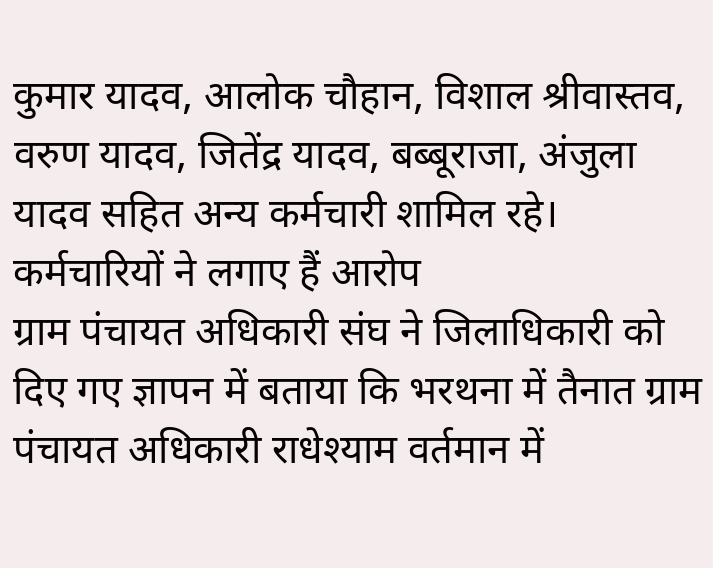कुमार यादव, आलोक चौहान, विशाल श्रीवास्तव, वरुण यादव, जितेंद्र यादव, बब्बूराजा, अंजुला यादव सहित अन्य कर्मचारी शामिल रहे।
कर्मचारियों ने लगाए हैं आरोप
ग्राम पंचायत अधिकारी संघ ने जिलाधिकारी को दिए गए ज्ञापन में बताया कि भरथना में तैनात ग्राम पंचायत अधिकारी राधेश्याम वर्तमान में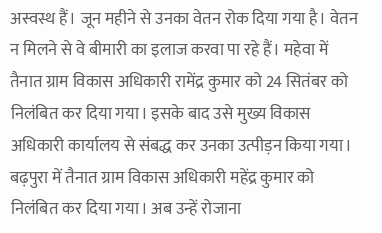अस्वस्थ हैं। जून महीने से उनका वेतन रोक दिया गया है। वेतन न मिलने से वे बीमारी का इलाज करवा पा रहे हैं। महेवा में तैनात ग्राम विकास अधिकारी रामेंद्र कुमार को 24 सितंबर को निलंबित कर दिया गया। इसके बाद उसे मुख्य विकास अधिकारी कार्यालय से संबद्ध कर उनका उत्पीड़न किया गया। बढ़पुरा में तैनात ग्राम विकास अधिकारी महेंद्र कुमार को निलंबित कर दिया गया। अब उन्हें रोजाना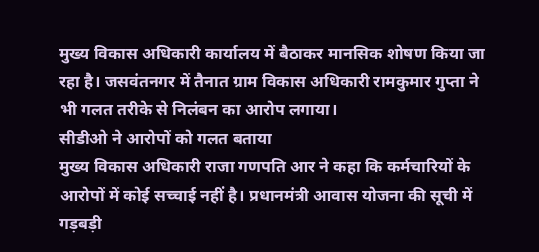मुख्य विकास अधिकारी कार्यालय में बैठाकर मानसिक शोषण किया जा रहा है। जसवंतनगर में तैनात ग्राम विकास अधिकारी रामकुमार गुप्ता ने भी गलत तरीके से निलंबन का आरोप लगाया।
सीडीओ ने आरोपों को गलत बताया
मुख्य विकास अधिकारी राजा गणपति आर ने कहा कि कर्मचारियों के आरोपों में कोई सच्चाई नहीं है। प्रधानमंत्री आवास योजना की सूची में गड़बड़ी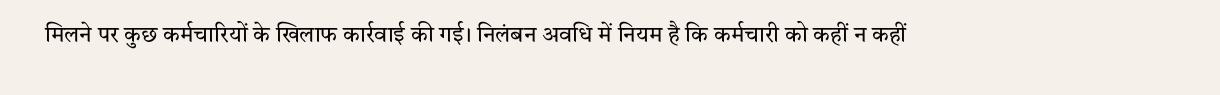मिलने पर कुछ कर्मचारियों के खिलाफ कार्रवाई की गई। निलंबन अवधि में नियम है कि कर्मचारी को कहीं न कहीं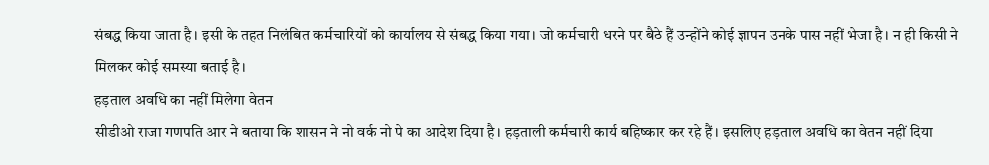संबद्ध किया जाता है। इसी के तहत निलंबित कर्मचारियों को कार्यालय से संबद्ध किया गया। जो कर्मचारी धरने पर बैठे हैं उन्होंने कोई ज्ञापन उनके पास नहीं भेजा है। न ही किसी ने मिलकर कोई समस्या बताई है।
हड़ताल अवधि का नहीं मिलेगा वेतन
सीडीओ राजा गणपति आर ने बताया कि शासन ने नो वर्क नो पे का आदेश दिया है। हड़ताली कर्मचारी कार्य बहिष्कार कर रहे हैं। इसलिए हड़ताल अवधि का वेतन नहीं दिया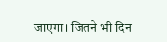जाएगा। जितने भी दिन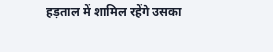हड़ताल में शामिल रहेंगे उसका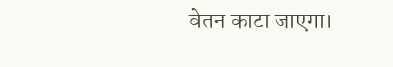वेतन काटा जाएगा।